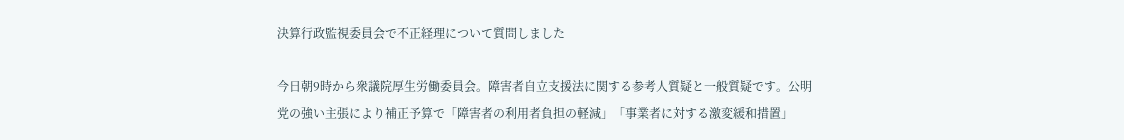決算行政監視委員会で不正経理について質問しました

今日朝9時から衆議院厚生労働委員会。障害者自立支援法に関する参考人質疑と一般質疑です。公明党の強い主張により補正予算で「障害者の利用者負担の軽減」「事業者に対する激変緩和措置」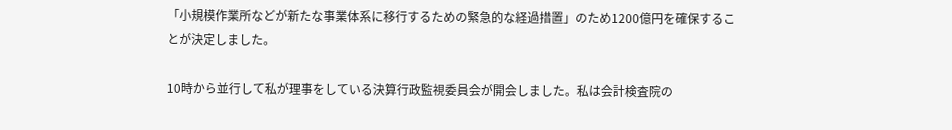「小規模作業所などが新たな事業体系に移行するための緊急的な経過措置」のため1200億円を確保することが決定しました。

10時から並行して私が理事をしている決算行政監視委員会が開会しました。私は会計検査院の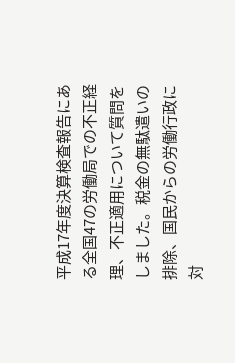平成17年度決算検査報告にある全国47の労働局での不正経理、不正適用について質問をしました。税金の無駄遣いの排除、国民からの労働行政に対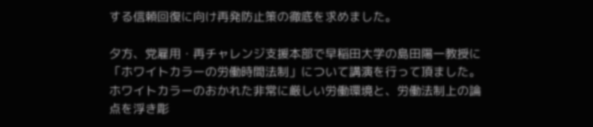する信頼回復に向け再発防止策の徹底を求めました。

夕方、党雇用・再チャレンジ支援本部で早稲田大学の島田陽一教授に「ホワイトカラーの労働時間法制」について講演を行って頂ました。ホワイトカラーのおかれた非常に厳しい労働環境と、労働法制上の論点を浮き彫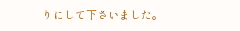りにして下さいました。